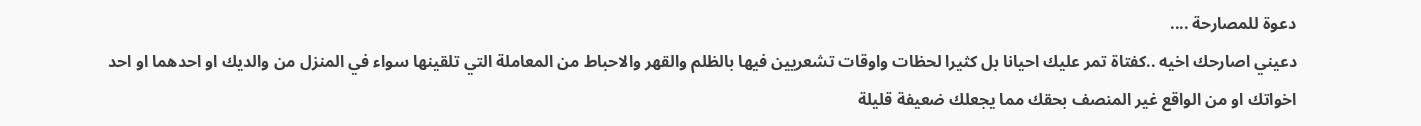دعوة للمصارحة ....
دعيني اصارحك اخيه ..كفتاة تمر عليك احيانا بل كثيرا لحظات واوقات تشعريين فيها بالظلم والقهر والاحباط من المعاملة التي تلقينها سواء في المنزل من والديك او احدهما او احد اخواتك او من الواقع غير المنصف بحقك مما يجعلك ضعيفة قليلة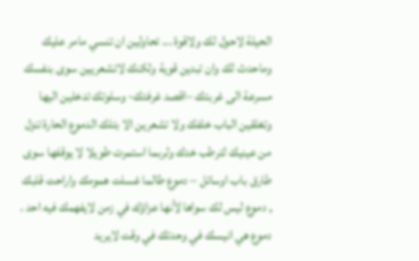الحيلة لاحول لك ولاقوة ... تحاولين ان تنسي مامر عليك وماحدث لك وان تبدين قوية ولكنك لاتشعريين سوى بنفسك مسرعة الى غربتك –اقصد غرفتك- وسلوتك تدخلين اليها وتغلقين الباب خلفك ولا تشعرين الا بتلك الدموع الحارة تنزل من عينيك لترطب خدك ولربما استمرت طويلا لا يوقفها سوى طارق باب اوسائل – دموع طالما غسلت همومك واراحت قلبك , دموع ليس لك سواها لأنها عزاؤك في زمن لايفهمك فيه احد .
دموع هي انيسك في وحدتك في وقت لايريد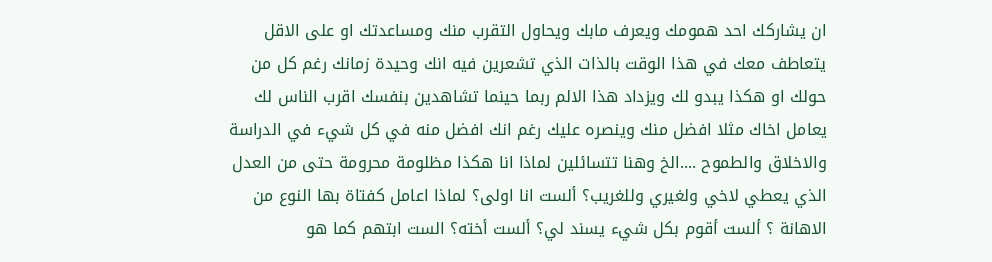ان يشاركك احد همومك ويعرف مابك ويحاول التقرب منك ومساعدتك او على الاقل يتعاطف معك في هذا الوقت بالذات الذي تشعرين فيه انك وحيدة زمانك رغم كل من حولك او هكذا يبدو لك ويزداد هذا الالم ربما حينما تشاهدين بنفسك اقرب الناس لك يعامل اخاك مثلا افضل منك وينصره عليك رغم انك افضل منه في كل شيء في الدراسة والاخلاق والطموح ....الخ وهنا تتسائلين لماذا انا هكذا مظلومة محرومة حتى من العدل الذي يعطي لاخي ولغيري وللغريب؟ ألست انا اولى؟ لماذا اعامل كفتاة بها النوع من الاهانة ؟ ألست أقوم بكل شيء يسند لي؟ ألست أخته؟ الست ابتهم كما هو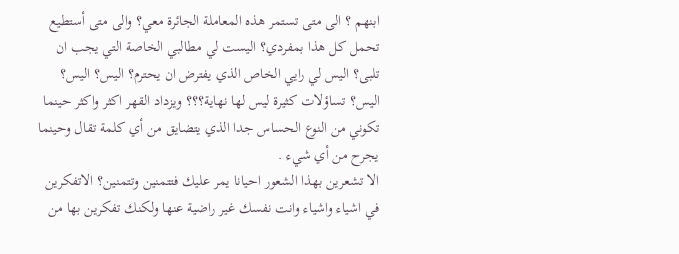ابنهم ؟ الى متى تستمر هذه المعاملة الجائرة معي؟ والى متى أستطيع تحمل كل هذا بمفردي؟ اليست لي مطالبي الخاصة التي يجب ان تلبى؟ اليس لي رايي الخاص الذي يفترض ان يحترم؟ اليس؟ اليس؟ اليس؟ تساؤلات كثيرة ليس لها نهاية؟؟؟ ويزداد القهر اكثر واكثر حينما تكوني من النوع الحساس جدا الذي يتضايق من أي كلمة تقال وحينما يجرح من أي شيء .
الا تشعرين بهذا الشعور احيانا يمر عليك فتتمنين وتتمنين؟ الاتفكرين في اشياء واشياء وانت نفسك غير راضية عنها ولكنك تفكرين بها من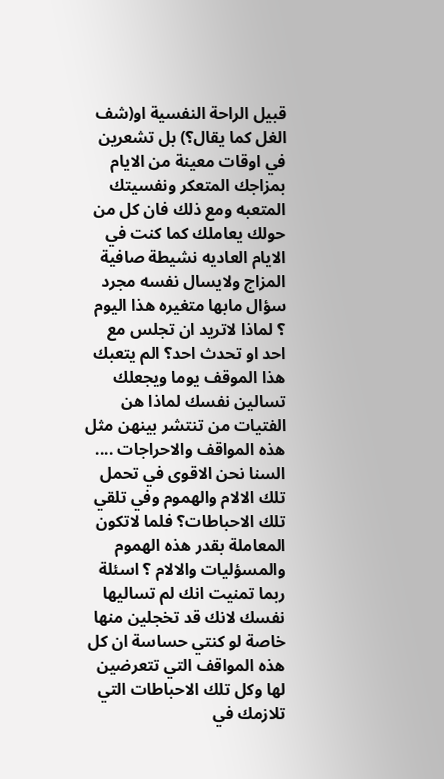قبيل الراحة النفسية او(شف الغل كما يقال؟) بل تشعرين في اوقات معينة من الايام بمزاجك المتعكر ونفسيتك المتعبه ومع ذلك فان كل من حولك يعاملك كما كنت في الايام العاديه نشيطة صافية المزاج ولايسال نفسه مجرد سؤال مابها متغيره هذا اليوم ؟ لماذا لاتريد ان تجلس مع احد او تحدث احد؟ الم يتعبك هذا الموقف يوما ويجعلك تسالين نفسك لماذا هن الفتيات من تنتشر بينهن مثل هذه المواقف والاحراجات .... السنا نحن الاقوى في تحمل تلك الالام والهموم وفي تلقي تلك الاحباطات؟ فلما لاتكون المعاملة بقدر هذه الهموم والمسؤليات والالام ؟ اسئلة ربما تمنيت انك لم تساليها نفسك لانك قد تخجلين منها خاصة لو كنتي حساسة ان كل هذه المواقف التي تتعرضين لها وكل تلك الاحباطات التي تلازمك في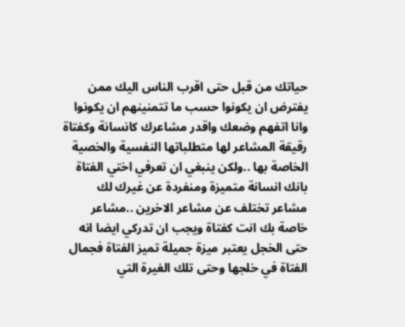حياتك من قبل حتى اقرب الناس اليك ممن يفترض ان يكونوا حسب ما تتمنينهم ان يكونوا وانا اتفهم وضعك واقدر مشاعرك كانسانة وكفتاة رقيقة المشاعر لها متطلباتها النفسية والخصية الخاصة بها ..ولكن ينبغي ان تعرفي اختي الفتاة بانك انسانة متميزة ومنفردة عن غيرك لك مشاعر تختلف عن مشاعر الاخرين ..مشاعر خاصة بك انت كفتاة ويجب ان تدركي ايضا انه حتى الخجل يعتبر ميزة جميلة تميز الفتاة فجمال الفتاة في خلجها وحتى تلك الغيرة التي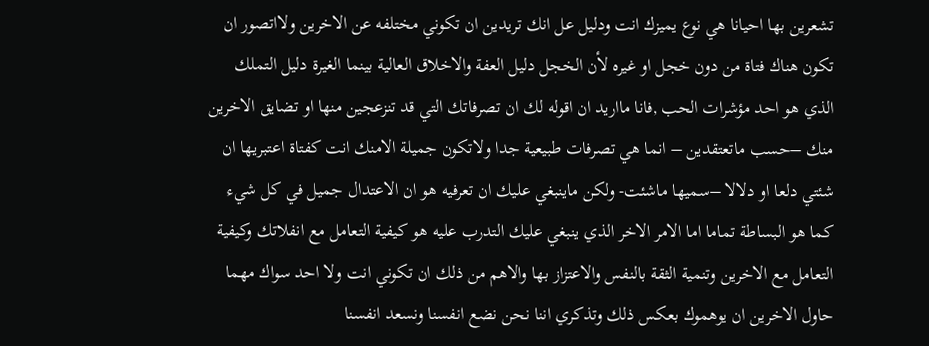تشعرين بها احيانا هي نوع يميزك انت ودليل عل انك تريدين ان تكوني مختلفه عن الاخرين ولااتصور ان تكون هناك فتاة من دون خجل او غيره لأن الخجل دليل العفة والاخلاق العالية بينما الغيرة دليل التملك الذي هو احد مؤشرات الحب ,فانا مااريد ان اقوله لك ان تصرفاتك التي قد تنزعجين منها او تضايق الاخرين منك –حسب ماتعتقدين – انما هي تصرفات طبيعية جدا ولاتكون جميلة الامنك انت كفتاة اعتبريها ان شئتي دلعا او دلالا –سميها ماشئت- ولكن ماينبغي عليك ان تعرفيه هو ان الاعتدال جميل في كل شيء كما هو البساطة تماما اما الامر الاخر الذي ينبغي عليك التدرب عليه هو كيفية التعامل مع انفلاتك وكيفية التعامل مع الاخرين وتنمية الثقة بالنفس والاعتزاز بها والاهم من ذلك ان تكوني انت ولا احد سواك مهما حاول الاخرين ان يوهموك بعكس ذلك وتذكري اننا نحن نضع انفسنا ونسعد انفسنا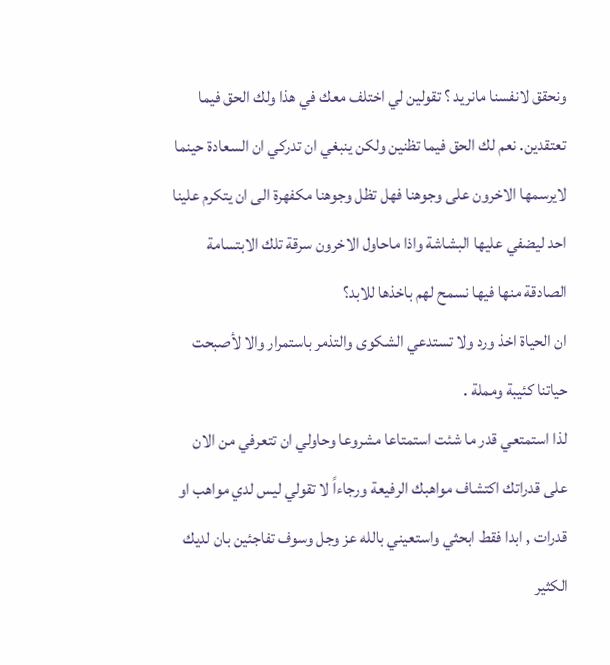ونحقق لانفسنا مانريد ؟ تقولين لي اختلف معك في هذا ولك الحق فيما تعتقدين. نعم لك الحق فيما تظنين ولكن ينبغي ان تدركي ان السعادة حينما لايرسمها الاخرون على وجوهنا فهل تظل وجوهنا مكفهرة الى ان يتكرم علينا احد ليضفي عليها البشاشة واذا ماحاول الاخرون سرقة تلك الابتسامة الصادقة منها فيها نسمح لهم باخذها للابد؟
ان الحياة اخذ ورد ولا تستدعي الشكوى والتذمر باستمرار والا لأصبحت حياتنا كئيبة ومملة .
لذا استمتعي قدر ما شئت استمتاعا مشروعا وحاولي ان تتعرفي من الان على قدراتك اكتشاف مواهبك الرفيعة ورجاءاً لا تقولي ليس لدي مواهب او قدرات , ابدا فقط ابحثي واستعيني بالله عز وجل وسوف تفاجئين بان لديك الكثير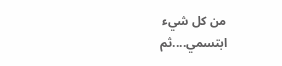من كل شيء
ابتسمي....ثم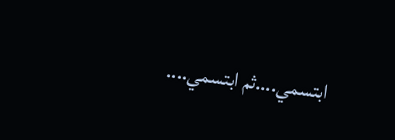ابتسمي....ثم ابتسمي....